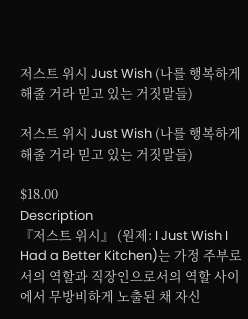저스트 위시 Just Wish (나를 행복하게 해줄 거라 믿고 있는 거짓말들)

저스트 위시 Just Wish (나를 행복하게 해줄 거라 믿고 있는 거짓말들)

$18.00
Description
『저스트 위시』 (원제: I Just Wish I Had a Better Kitchen)는 가정 주부로서의 역할과 직장인으로서의 역할 사이에서 무방비하게 노출된 채 자신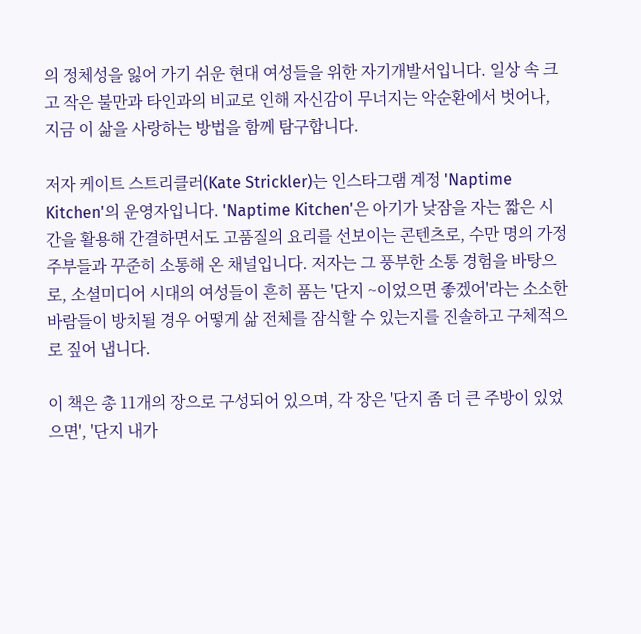의 정체성을 잃어 가기 쉬운 현대 여성들을 위한 자기개발서입니다. 일상 속 크고 작은 불만과 타인과의 비교로 인해 자신감이 무너지는 악순환에서 벗어나, 지금 이 삶을 사랑하는 방법을 함께 탐구합니다.

저자 케이트 스트리클러(Kate Strickler)는 인스타그램 계정 'Naptime Kitchen'의 운영자입니다. 'Naptime Kitchen'은 아기가 낮잠을 자는 짧은 시간을 활용해 간결하면서도 고품질의 요리를 선보이는 콘텐츠로, 수만 명의 가정 주부들과 꾸준히 소통해 온 채널입니다. 저자는 그 풍부한 소통 경험을 바탕으로, 소셜미디어 시대의 여성들이 흔히 품는 '단지 ~이었으면 좋겠어'라는 소소한 바람들이 방치될 경우 어떻게 삶 전체를 잠식할 수 있는지를 진솔하고 구체적으로 짚어 냅니다.

이 책은 총 11개의 장으로 구성되어 있으며, 각 장은 '단지 좀 더 큰 주방이 있었으면', '단지 내가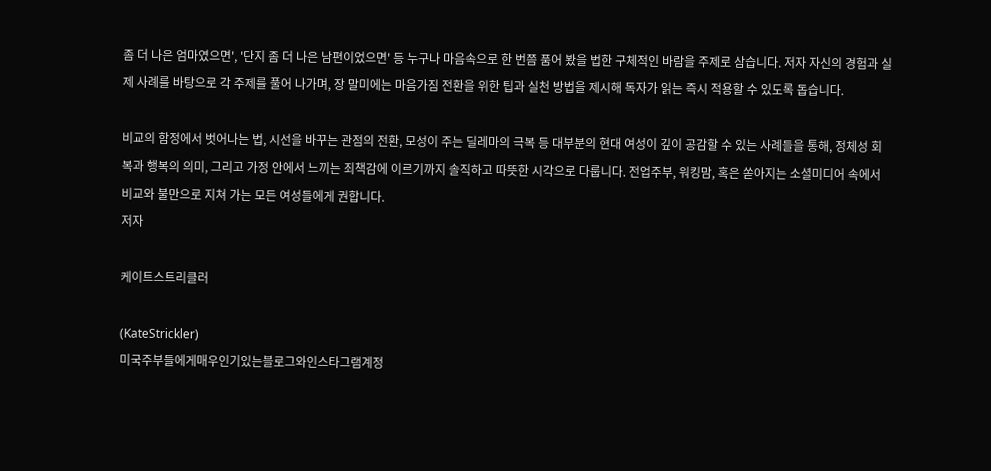좀 더 나은 엄마였으면', '단지 좀 더 나은 남편이었으면' 등 누구나 마음속으로 한 번쯤 품어 봤을 법한 구체적인 바람을 주제로 삼습니다. 저자 자신의 경험과 실제 사례를 바탕으로 각 주제를 풀어 나가며, 장 말미에는 마음가짐 전환을 위한 팁과 실천 방법을 제시해 독자가 읽는 즉시 적용할 수 있도록 돕습니다.

비교의 함정에서 벗어나는 법, 시선을 바꾸는 관점의 전환, 모성이 주는 딜레마의 극복 등 대부분의 현대 여성이 깊이 공감할 수 있는 사례들을 통해, 정체성 회복과 행복의 의미, 그리고 가정 안에서 느끼는 죄책감에 이르기까지 솔직하고 따뜻한 시각으로 다룹니다. 전업주부, 워킹맘, 혹은 쏟아지는 소셜미디어 속에서 비교와 불만으로 지쳐 가는 모든 여성들에게 권합니다.
저자

케이트스트리클러

(KateStrickler)
미국주부들에게매우인기있는블로그와인스타그램계정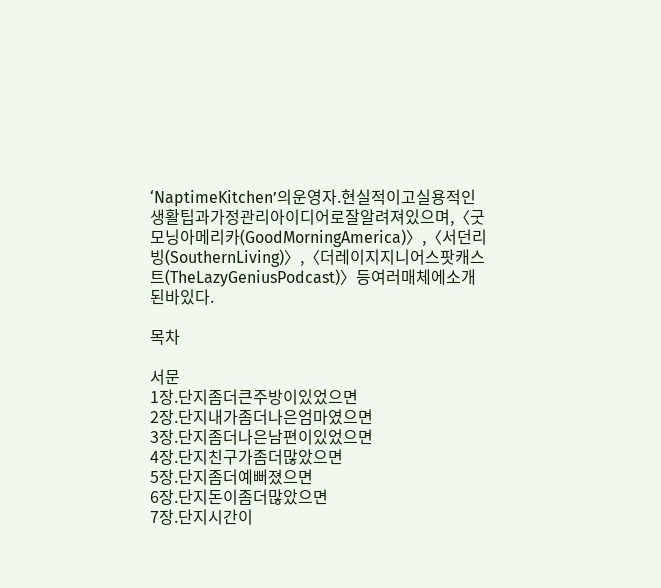‘NaptimeKitchen’의운영자.현실적이고실용적인생활팁과가정관리아이디어로잘알려져있으며,〈굿모닝아메리카(GoodMorningAmerica)〉,〈서던리빙(SouthernLiving)〉,〈더레이지지니어스팟캐스트(TheLazyGeniusPodcast)〉등여러매체에소개된바있다.

목차

서문
1장.단지좀더큰주방이있었으면
2장.단지내가좀더나은엄마였으면
3장.단지좀더나은남편이있었으면
4장.단지친구가좀더많았으면
5장.단지좀더예뻐졌으면
6장.단지돈이좀더많았으면
7장.단지시간이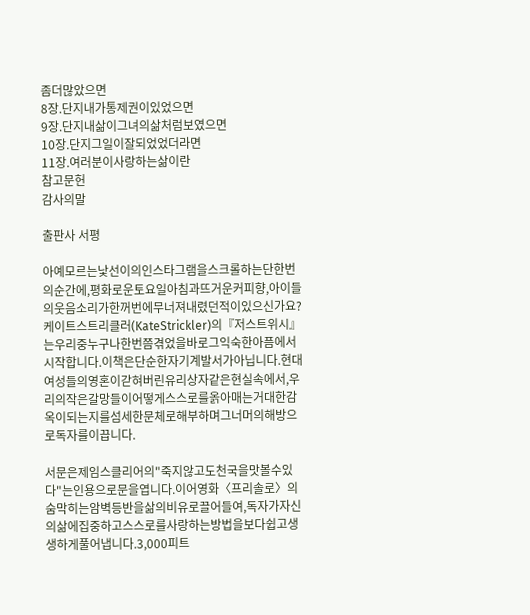좀더많았으면
8장.단지내가통제권이있었으면
9장.단지내삶이그녀의삶처럼보였으면
10장.단지그일이잘되었었더라면
11장.여러분이사랑하는삶이란
참고문헌
감사의말

출판사 서평

아예모르는낯선이의인스타그램을스크롤하는단한번의순간에,평화로운토요일아침과뜨거운커피향,아이들의웃음소리가한꺼번에무너져내렸던적이있으신가요?케이트스트리클러(KateStrickler)의『저스트위시』는우리중누구나한번쯤겪었을바로그익숙한아픔에서시작합니다.이책은단순한자기계발서가아닙니다.현대여성들의영혼이갇혀버린유리상자같은현실속에서,우리의작은갈망들이어떻게스스로를옭아매는거대한감옥이되는지를섬세한문체로해부하며그너머의해방으로독자를이끕니다.

서문은제임스클리어의"죽지않고도천국을맛볼수있다"는인용으로문을엽니다.이어영화〈프리솔로〉의숨막히는암벽등반을삶의비유로끌어들여,독자가자신의삶에집중하고스스로를사랑하는방법을보다쉽고생생하게풀어냅니다.3,000피트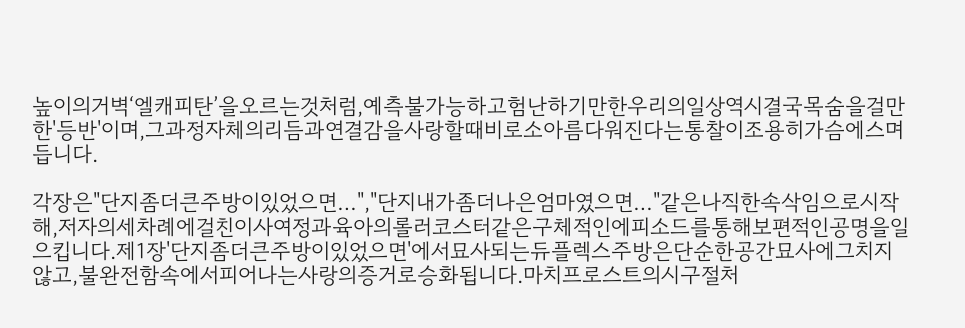높이의거벽‘엘캐피탄’을오르는것처럼,예측불가능하고험난하기만한우리의일상역시결국목숨을걸만한'등반'이며,그과정자체의리듬과연결감을사랑할때비로소아름다워진다는통찰이조용히가슴에스며듭니다.

각장은"단지좀더큰주방이있었으면…","단지내가좀더나은엄마였으면…"같은나직한속삭임으로시작해,저자의세차례에걸친이사여정과육아의롤러코스터같은구체적인에피소드를통해보편적인공명을일으킵니다.제1장'단지좀더큰주방이있었으면'에서묘사되는듀플렉스주방은단순한공간묘사에그치지않고,불완전함속에서피어나는사랑의증거로승화됩니다.마치프로스트의시구절처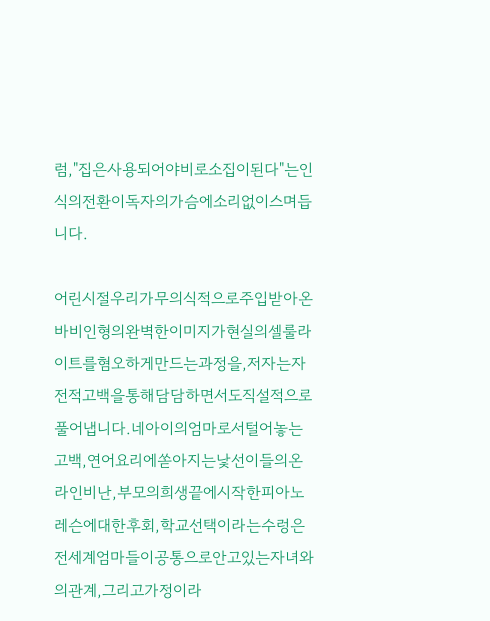럼,"집은사용되어야비로소집이된다"는인식의전환이독자의가슴에소리없이스며듭니다.

어린시절우리가무의식적으로주입받아온바비인형의완벽한이미지가현실의셀룰라이트를혐오하게만드는과정을,저자는자전적고백을통해담담하면서도직설적으로풀어냅니다.네아이의엄마로서털어놓는고백,연어요리에쏟아지는낯선이들의온라인비난,부모의희생끝에시작한피아노레슨에대한후회,학교선택이라는수렁은전세계엄마들이공통으로안고있는자녀와의관계,그리고가정이라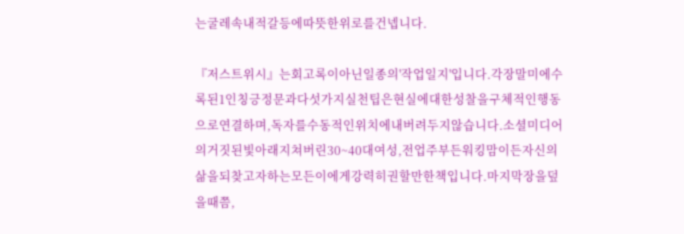는굴레속내적갈등에따뜻한위로를건넵니다.

『저스트위시』는회고록이아닌일종의'작업일지'입니다.각장말미에수록된1인칭긍정문과다섯가지실천팁은현실에대한성찰을구체적인행동으로연결하며,독자를수동적인위치에내버려두지않습니다.소셜미디어의거짓된빛아래지쳐버린30~40대여성,전업주부든워킹맘이든자신의삶을되찾고자하는모든이에게강력히권할만한책입니다.마지막장을덮을때쯤,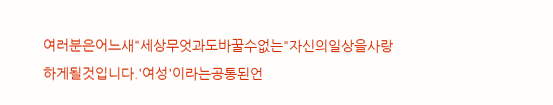여러분은어느새"세상무엇과도바꿀수없는"자신의일상을사랑하게될것입니다.'여성'이라는공통된언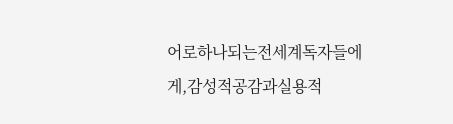어로하나되는전세계독자들에게,감성적공감과실용적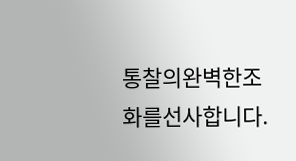통찰의완벽한조화를선사합니다.